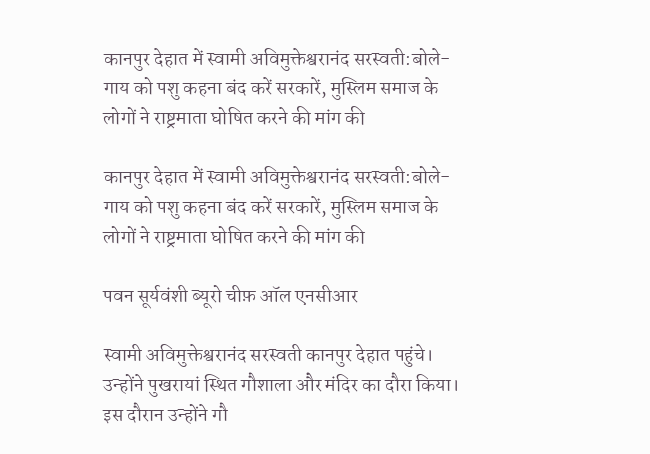कानपुर देहात में स्वामी अविमुक्तेश्वरानंद सरस्वती:बोले- गाय को पशु कहना बंद करें सरकारें, मुस्लिम समाज के लोगों ने राष्ट्रमाता घोषित करने की मांग की

कानपुर देहात में स्वामी अविमुक्तेश्वरानंद सरस्वती:बोले- गाय को पशु कहना बंद करें सरकारें, मुस्लिम समाज के लोगों ने राष्ट्रमाता घोषित करने की मांग की

पवन सूर्यवंशी ब्यूरो चीफ़ ऑल एनसीआर

स्वामी अविमुक्तेश्वरानंद सरस्वती कानपुर देहात पहुंचे। उन्होंने पुखरायां स्थित गौशाला और मंदिर का दौरा किया। इस दौरान उन्होंने गौ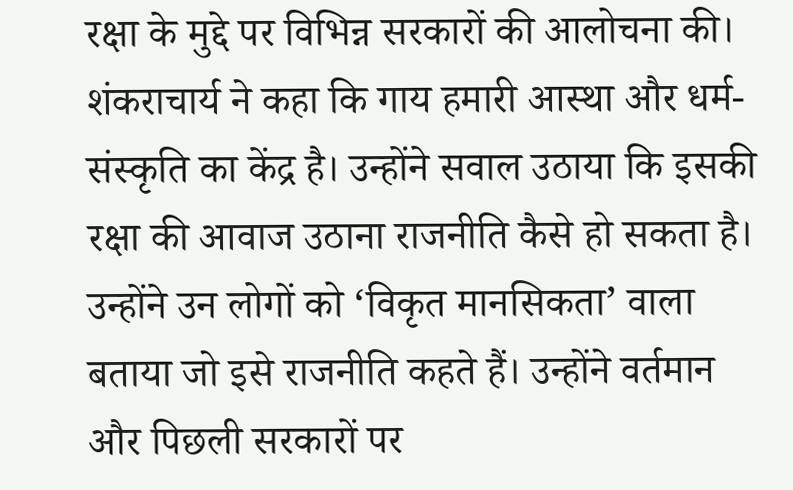रक्षा के मुद्दे पर विभिन्न सरकारों की आलोचना की। शंकराचार्य ने कहा कि गाय हमारी आस्था और धर्म-संस्कृति का केंद्र है। उन्होंने सवाल उठाया कि इसकी रक्षा की आवाज उठाना राजनीति कैसे हो सकता है। उन्होंने उन लोगों को ‘विकृत मानसिकता’ वाला बताया जो इसे राजनीति कहते हैं। उन्होंने वर्तमान और पिछली सरकारों पर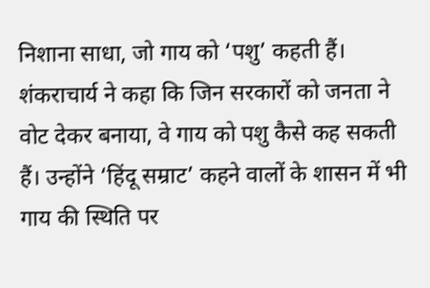निशाना साधा, जो गाय को ‘पशु’ कहती हैं। शंकराचार्य ने कहा कि जिन सरकारों को जनता ने वोट देकर बनाया, वे गाय को पशु कैसे कह सकती हैं। उन्होंने ‘हिंदू सम्राट’ कहने वालों के शासन में भी गाय की स्थिति पर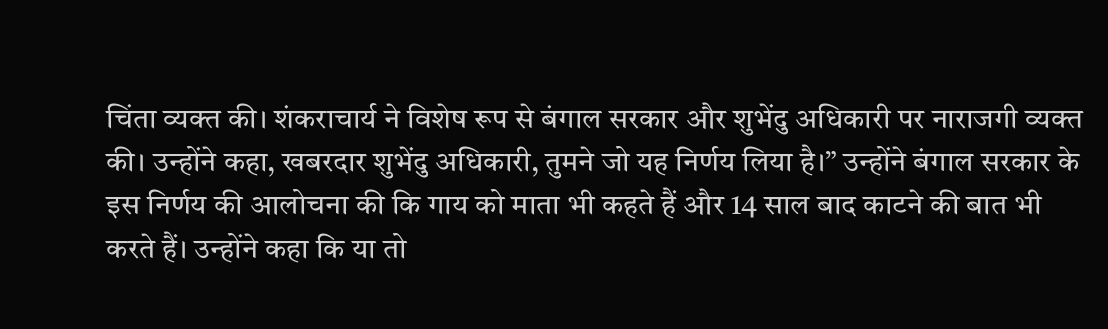चिंता व्यक्त की। शंकराचार्य ने विशेष रूप से बंगाल सरकार और शुभेंदु अधिकारी पर नाराजगी व्यक्त की। उन्होंने कहा, खबरदार शुभेंदु अधिकारी, तुमने जो यह निर्णय लिया है।” उन्होंने बंगाल सरकार के इस निर्णय की आलोचना की कि गाय को माता भी कहते हैं और 14 साल बाद काटने की बात भी करते हैं। उन्होंने कहा कि या तो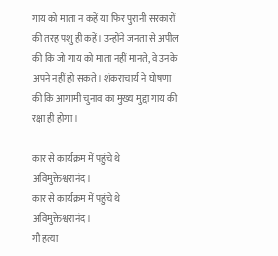गाय को माता न कहें या फिर पुरानी सरकारों की तरह पशु ही कहें। उन्होंने जनता से अपील की कि जो गाय को माता नहीं मानते, वे उनके अपने नहीं हो सकते। शंकराचार्य ने घोषणा की कि आगामी चुनाव का मुख्य मुद्दा गाय की रक्षा ही होगा।

कार से कार्यक्रम में पहुंचे थे अविमुक्तेश्वरानंद।
कार से कार्यक्रम में पहुंचे थे अविमुक्तेश्वरानंद।
गौ हत्या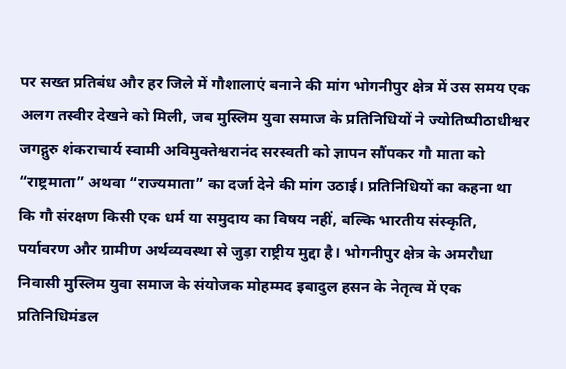पर सख्त प्रतिबंध और हर जिले में गौशालाएं बनाने की मांग भोगनीपुर क्षेत्र में उस समय एक अलग तस्वीर देखने को मिली, जब मुस्लिम युवा समाज के प्रतिनिधियों ने ज्योतिष्पीठाधीश्वर जगद्गुरु शंकराचार्य स्वामी अविमुक्तेश्वरानंद सरस्वती को ज्ञापन सौंपकर गौ माता को “राष्ट्रमाता” अथवा “राज्यमाता” का दर्जा देने की मांग उठाई। प्रतिनिधियों का कहना था कि गौ संरक्षण किसी एक धर्म या समुदाय का विषय नहीं, बल्कि भारतीय संस्कृति, पर्यावरण और ग्रामीण अर्थव्यवस्था से जुड़ा राष्ट्रीय मुद्दा है। भोगनीपुर क्षेत्र के अमरौधा निवासी मुस्लिम युवा समाज के संयोजक मोहम्मद इबादुल हसन के नेतृत्व में एक प्रतिनिधिमंडल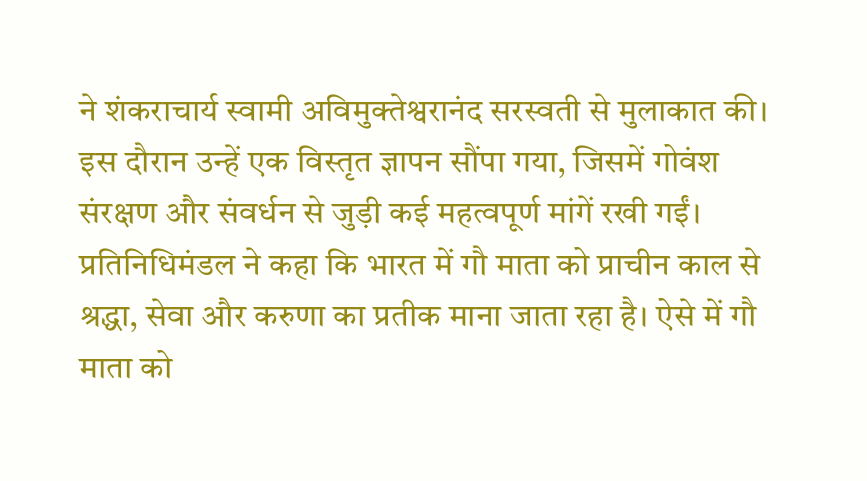ने शंकराचार्य स्वामी अविमुक्तेश्वरानंद सरस्वती से मुलाकात की। इस दौरान उन्हें एक विस्तृत ज्ञापन सौंपा गया, जिसमें गोवंश संरक्षण और संवर्धन से जुड़ी कई महत्वपूर्ण मांगें रखी गईं। प्रतिनिधिमंडल ने कहा कि भारत में गौ माता को प्राचीन काल से श्रद्धा, सेवा और करुणा का प्रतीक माना जाता रहा है। ऐसे में गौ माता को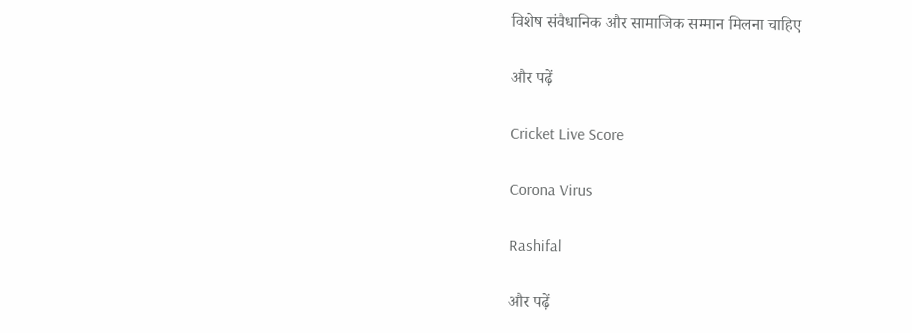विशेष संवैधानिक और सामाजिक सम्मान मिलना चाहिए

और पढ़ें

Cricket Live Score

Corona Virus

Rashifal

और पढ़ें